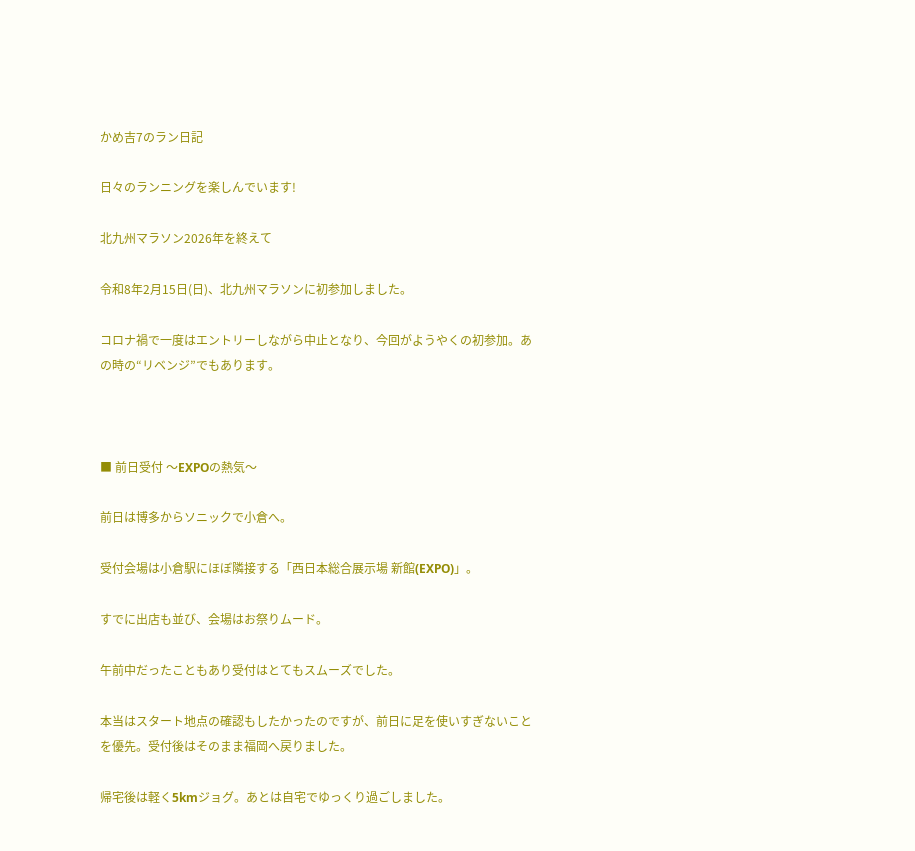かめ吉7のラン日記

日々のランニングを楽しんでいます!

北九州マラソン2026年を終えて

令和8年2月15日(日)、北九州マラソンに初参加しました。

コロナ禍で一度はエントリーしながら中止となり、今回がようやくの初参加。あの時の“リベンジ”でもあります。



■ 前日受付 〜EXPOの熱気〜

前日は博多からソニックで小倉へ。

受付会場は小倉駅にほぼ隣接する「西日本総合展示場 新館(EXPO)」。

すでに出店も並び、会場はお祭りムード。

午前中だったこともあり受付はとてもスムーズでした。

本当はスタート地点の確認もしたかったのですが、前日に足を使いすぎないことを優先。受付後はそのまま福岡へ戻りました。

帰宅後は軽く5kmジョグ。あとは自宅でゆっくり過ごしました。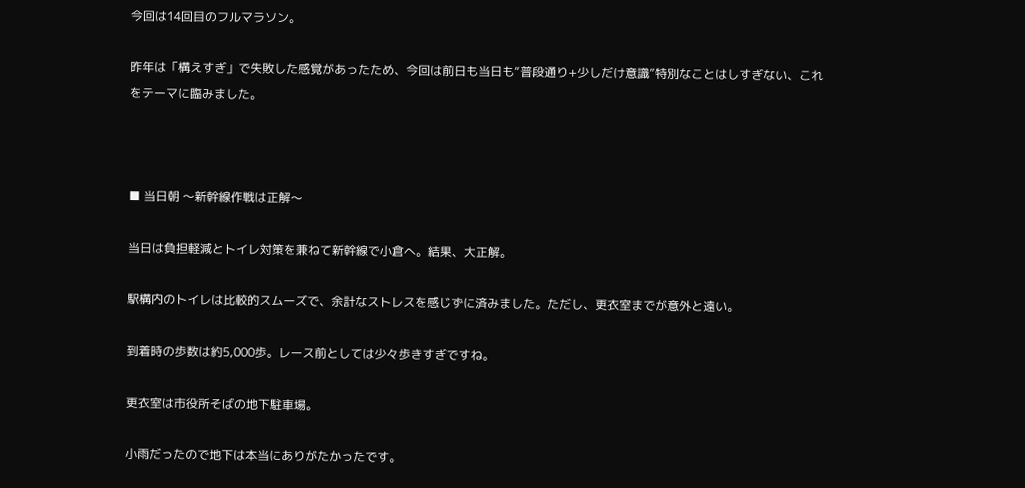今回は14回目のフルマラソン。

昨年は「構えすぎ」で失敗した感覚があったため、今回は前日も当日も“普段通り+少しだけ意識”特別なことはしすぎない、これをテーマに臨みました。



■ 当日朝 〜新幹線作戦は正解〜

当日は負担軽減とトイレ対策を兼ねて新幹線で小倉へ。結果、大正解。

駅構内のトイレは比較的スムーズで、余計なストレスを感じずに済みました。ただし、更衣室までが意外と遠い。

到着時の歩数は約5,000歩。レース前としては少々歩きすぎですね。

更衣室は市役所そばの地下駐車場。

小雨だったので地下は本当にありがたかったです。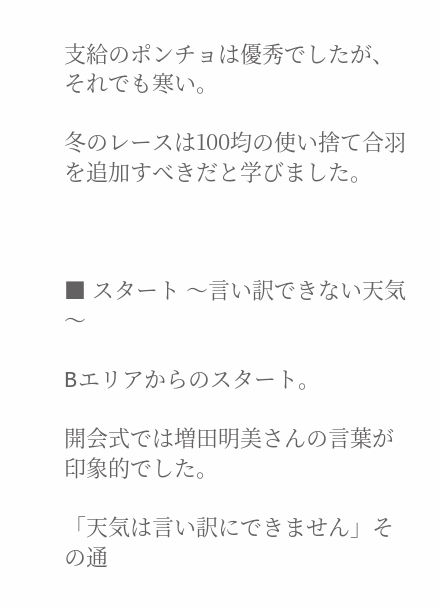支給のポンチョは優秀でしたが、それでも寒い。

冬のレースは100均の使い捨て合羽を追加すべきだと学びました。



■ スタート 〜言い訳できない天気〜

Bエリアからのスタート。

開会式では増田明美さんの言葉が印象的でした。

「天気は言い訳にできません」その通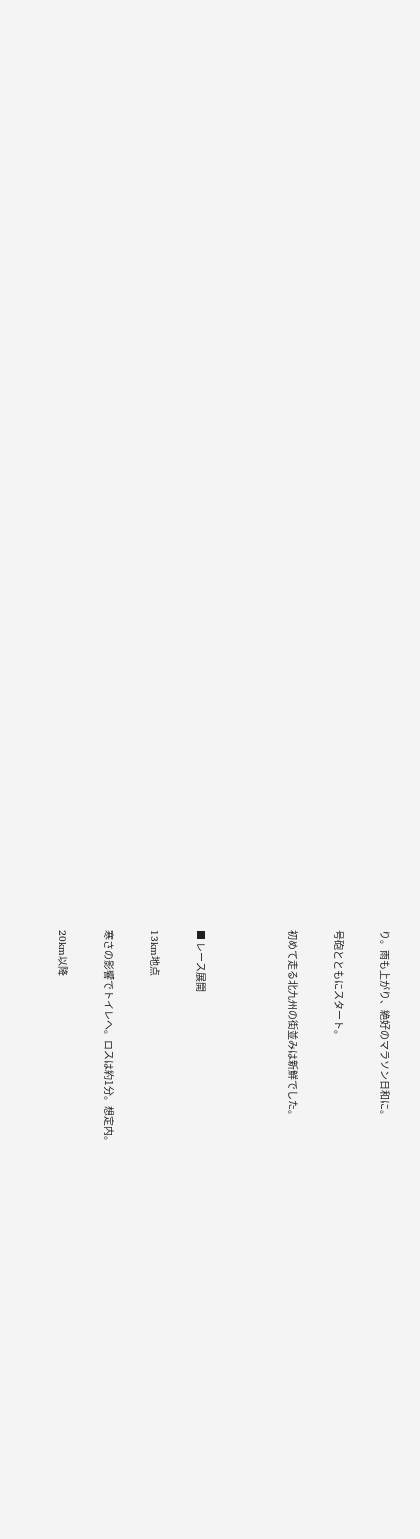り。雨も上がり、絶好のマラソン日和に。

号砲とともにスタート。

初めて走る北九州の街並みは新鮮でした。



■ レース展開

13km地点

寒さの影響でトイレへ。ロスは約1分。想定内。

20km以降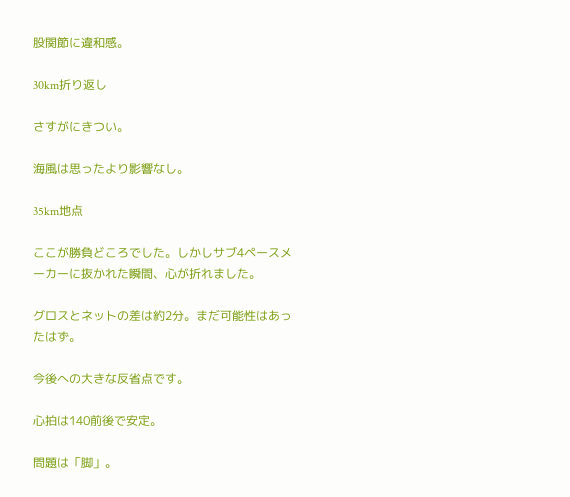股関節に違和感。

30km折り返し

さすがにきつい。

海風は思ったより影響なし。

35km地点

ここが勝負どころでした。しかしサブ4ペースメーカーに抜かれた瞬間、心が折れました。

グロスとネットの差は約2分。まだ可能性はあったはず。

今後への大きな反省点です。

心拍は140前後で安定。

問題は「脚」。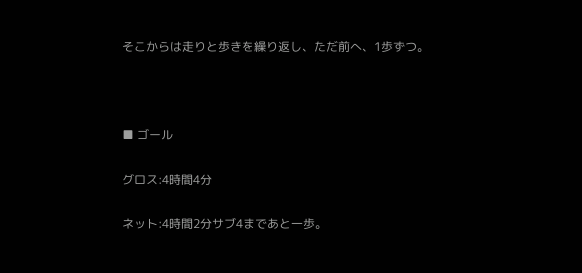そこからは走りと歩きを繰り返し、ただ前へ、1歩ずつ。



■ ゴール

グロス:4時間4分

ネット:4時間2分サブ4まであと一歩。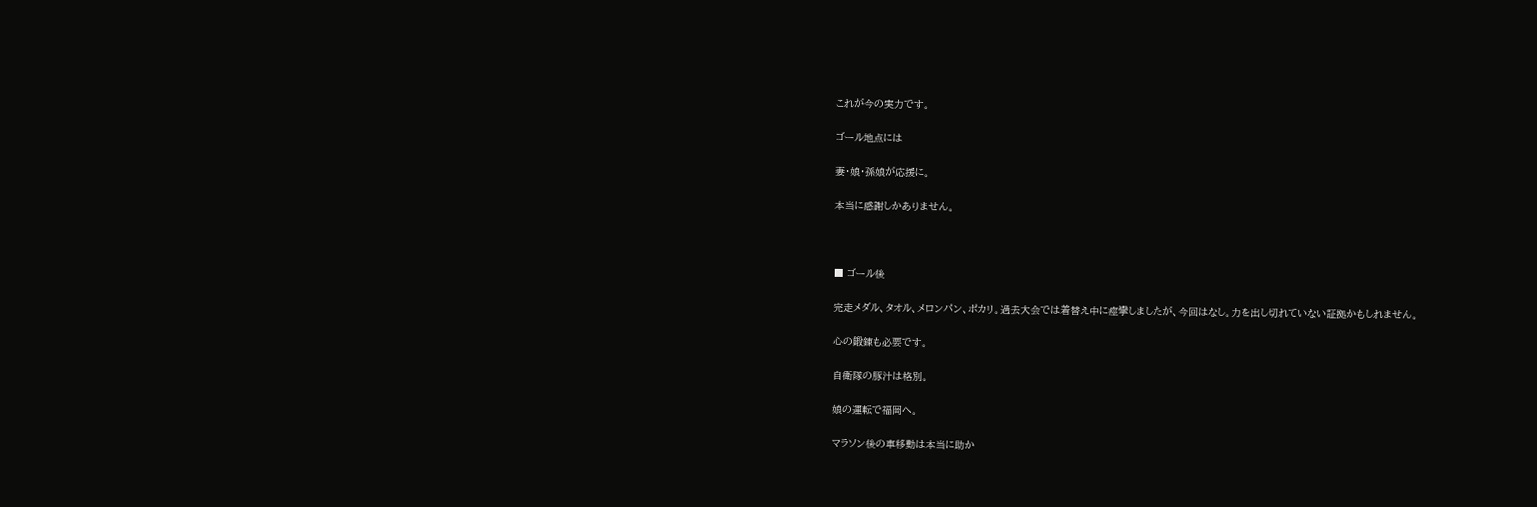これが今の実力です。

ゴール地点には

妻・娘・孫娘が応援に。

本当に感謝しかありません。



■ ゴール後

完走メダル、タオル、メロンパン、ポカリ。過去大会では着替え中に痙攣しましたが、今回はなし。力を出し切れていない証拠かもしれません。

心の鍛錬も必要です。

自衛隊の豚汁は格別。

娘の運転で福岡へ。

マラソン後の車移動は本当に助か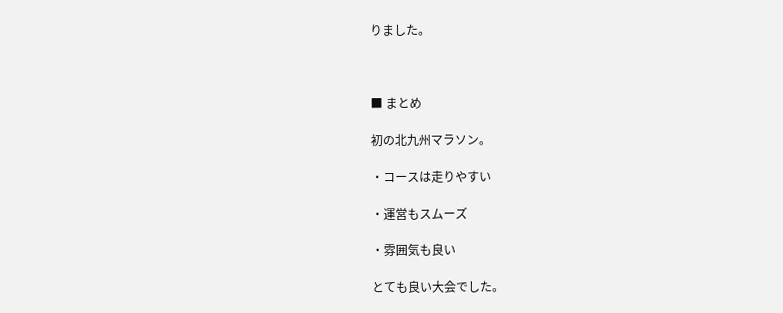りました。



■ まとめ

初の北九州マラソン。

・コースは走りやすい

・運営もスムーズ

・雰囲気も良い

とても良い大会でした。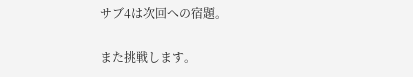サブ4は次回への宿題。

また挑戦します。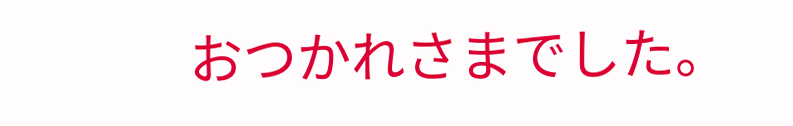おつかれさまでした。